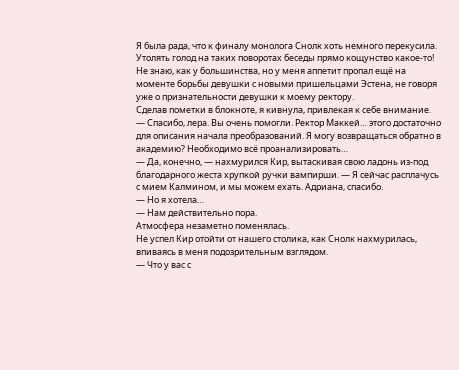Я была рада, что к финалу монолога Снолк хоть немного перекусила. Утолять голод на таких поворотах беседы прямо кощунство какое-то! Не знаю, как у большинства, но у меня аппетит пропал ещё на моменте борьбы девушки с новыми пришельцами Эстена, не говоря уже о признательности девушки к моему ректору.
Сделав пометки в блокноте, я кивнула, привлекая к себе внимание.
— Спасибо, лера. Вы очень помогли. Ректор Маккей… этого достаточно для описания начала преобразований. Я могу возвращаться обратно в академию? Необходимо всё проанализировать…
— Да, конечно, — нахмурился Кир, вытаскивая свою ладонь из-под благодарного жеста хрупкой ручки вампирши. — Я сейчас расплачусь с мием Калмином, и мы можем ехать. Адриана, спасибо.
— Но я хотела…
— Нам действительно пора.
Атмосфера незаметно поменялась.
Не успел Кир отойти от нашего столика, как Снолк нахмурилась, впиваясь в меня подозрительным взглядом.
— Что у вас с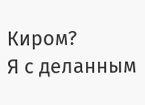Киром?
Я с деланным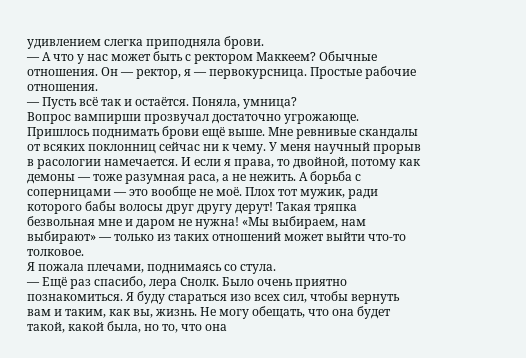удивлением слегка приподняла брови.
— А что у нас может быть с ректором Маккеем? Обычные отношения. Он — ректор, я — первокурсница. Простые рабочие отношения.
— Пусть всё так и остаётся. Поняла, умница?
Вопрос вампирши прозвучал достаточно угрожающе.
Пришлось поднимать брови ещё выше. Мне ревнивые скандалы от всяких поклонниц сейчас ни к чему. У меня научный прорыв в расологии намечается. И если я права, то двойной, потому как демоны — тоже разумная раса, а не нежить. А борьба с соперницами — это вообще не моё. Плох тот мужик, ради которого бабы волосы друг другу дерут! Такая тряпка безвольная мне и даром не нужна! «Мы выбираем, нам выбирают» — только из таких отношений может выйти что-то толковое.
Я пожала плечами, поднимаясь со стула.
— Ещё раз спасибо, лера Снолк. Было очень приятно познакомиться. Я буду стараться изо всех сил, чтобы вернуть вам и таким, как вы, жизнь. Не могу обещать, что она будет такой, какой была, но то, что она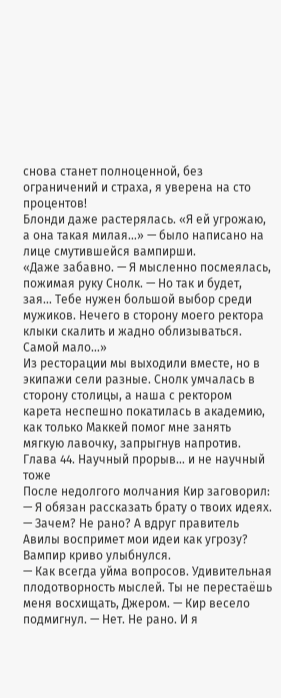снова станет полноценной, без ограничений и страха, я уверена на сто процентов!
Блонди даже растерялась. «Я ей угрожаю, а она такая милая…» — было написано на лице смутившейся вампирши.
«Даже забавно. — Я мысленно посмеялась, пожимая руку Снолк. — Но так и будет, зая… Тебе нужен большой выбор среди мужиков. Нечего в сторону моего ректора клыки скалить и жадно облизываться. Самой мало…»
Из ресторации мы выходили вместе, но в экипажи сели разные. Снолк умчалась в сторону столицы, а наша с ректором карета неспешно покатилась в академию, как только Маккей помог мне занять мягкую лавочку, запрыгнув напротив.
Глава 44. Научный прорыв… и не научный тоже
После недолгого молчания Кир заговорил:
— Я обязан рассказать брату о твоих идеях.
— Зачем? Не рано? А вдруг правитель Авилы воспримет мои идеи как угрозу?
Вампир криво улыбнулся.
— Как всегда уйма вопросов. Удивительная плодотворность мыслей. Ты не перестаёшь меня восхищать, Джером. — Кир весело подмигнул. — Нет. Не рано. И я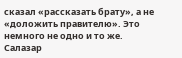сказал «рассказать брату», а не «доложить правителю». Это немного не одно и то же. Салазар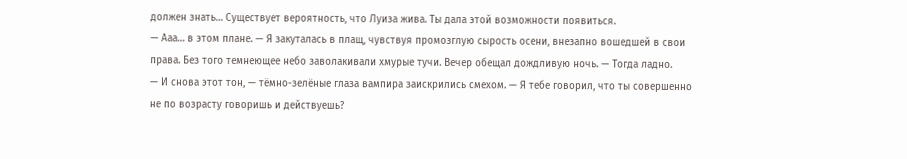должен знать… Существует вероятность, что Луиза жива. Ты дала этой возможности появиться.
— Ааа… в этом плане. — Я закуталась в плащ, чувствуя промозглую сырость осени, внезапно вошедшей в свои права. Без того темнеющее небо заволакивали хмурые тучи. Вечер обещал дождливую ночь. — Тогда ладно.
— И снова этот тон, — тёмно-зелёные глаза вампира заискрились смехом. — Я тебе говорил, что ты совершенно не по возрасту говоришь и действуешь?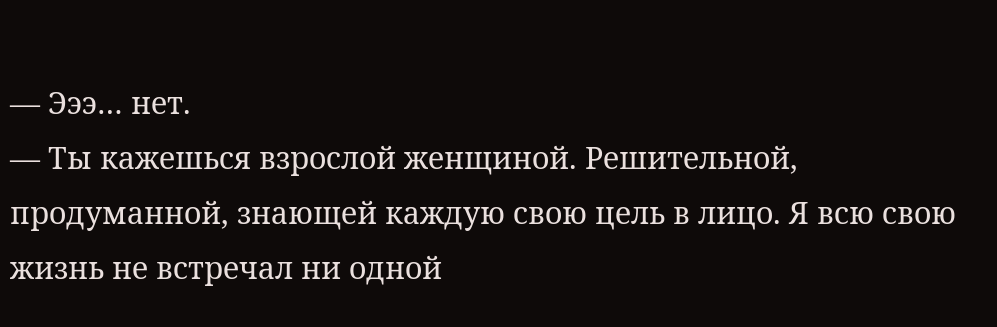— Эээ… нет.
— Ты кажешься взрослой женщиной. Решительной, продуманной, знающей каждую свою цель в лицо. Я всю свою жизнь не встречал ни одной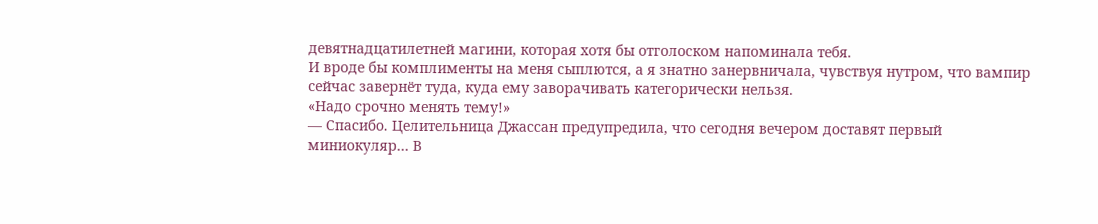девятнадцатилетней магини, которая хотя бы отголоском напоминала тебя.
И вроде бы комплименты на меня сыплются, а я знатно занервничала, чувствуя нутром, что вампир сейчас завернёт туда, куда ему заворачивать категорически нельзя.
«Надо срочно менять тему!»
— Спасибо. Целительница Джассан предупредила, что сегодня вечером доставят первый миниокуляр… В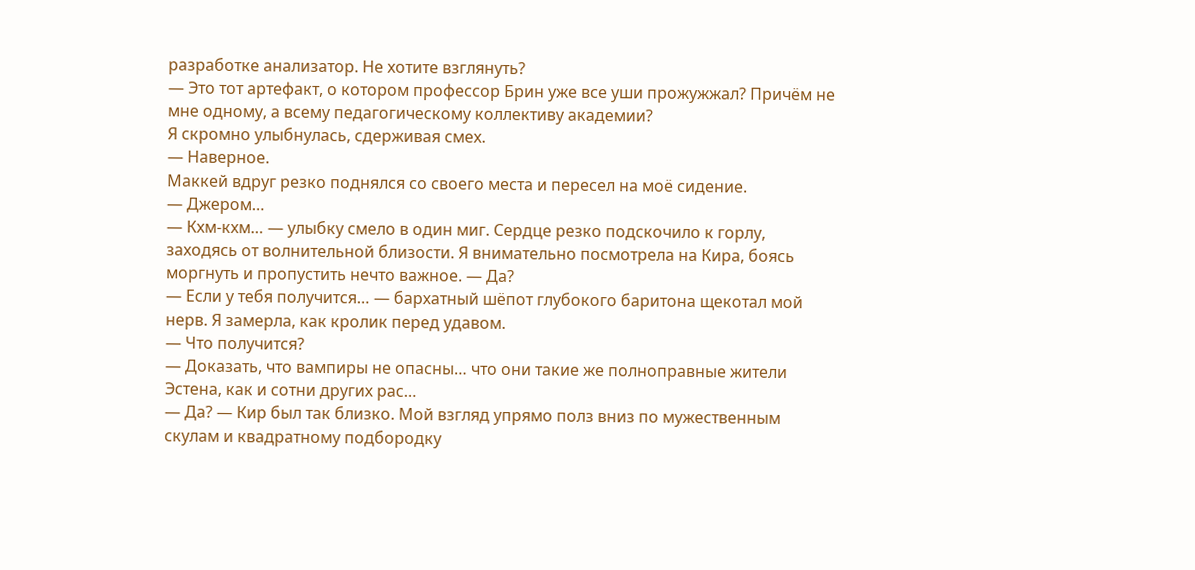разработке анализатор. Не хотите взглянуть?
— Это тот артефакт, о котором профессор Брин уже все уши прожужжал? Причём не мне одному, а всему педагогическому коллективу академии?
Я скромно улыбнулась, сдерживая смех.
— Наверное.
Маккей вдруг резко поднялся со своего места и пересел на моё сидение.
— Джером…
— Кхм-кхм… — улыбку смело в один миг. Сердце резко подскочило к горлу, заходясь от волнительной близости. Я внимательно посмотрела на Кира, боясь моргнуть и пропустить нечто важное. — Да?
— Если у тебя получится… — бархатный шёпот глубокого баритона щекотал мой нерв. Я замерла, как кролик перед удавом.
— Что получится?
— Доказать, что вампиры не опасны… что они такие же полноправные жители Эстена, как и сотни других рас…
— Да? — Кир был так близко. Мой взгляд упрямо полз вниз по мужественным скулам и квадратному подбородку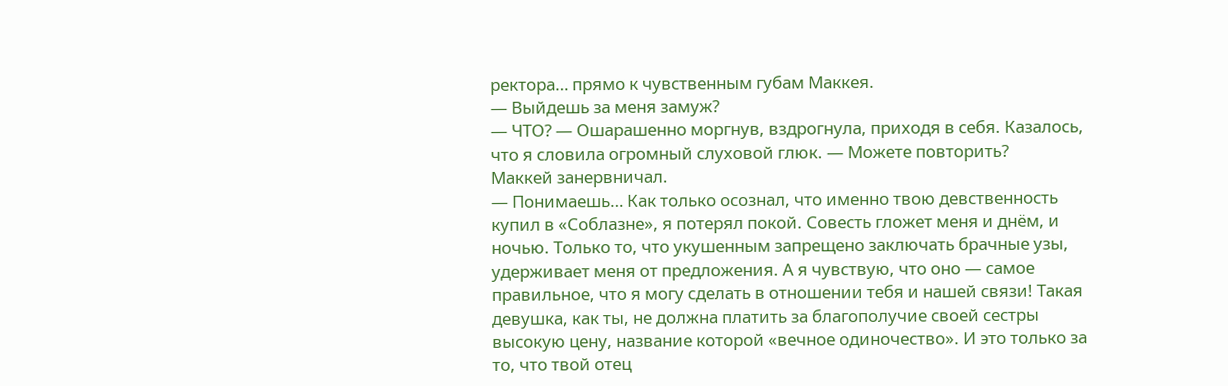ректора… прямо к чувственным губам Маккея.
— Выйдешь за меня замуж?
— ЧТО? — Ошарашенно моргнув, вздрогнула, приходя в себя. Казалось, что я словила огромный слуховой глюк. — Можете повторить?
Маккей занервничал.
— Понимаешь… Как только осознал, что именно твою девственность купил в «Соблазне», я потерял покой. Совесть гложет меня и днём, и ночью. Только то, что укушенным запрещено заключать брачные узы, удерживает меня от предложения. А я чувствую, что оно — самое правильное, что я могу сделать в отношении тебя и нашей связи! Такая девушка, как ты, не должна платить за благополучие своей сестры высокую цену, название которой «вечное одиночество». И это только за то, что твой отец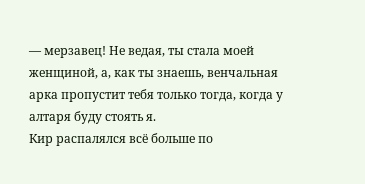— мерзавец! Не ведая, ты стала моей женщиной, а, как ты знаешь, венчальная арка пропустит тебя только тогда, когда у алтаря буду стоять я.
Кир распалялся всё больше по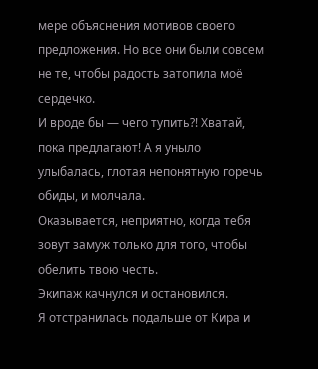мере объяснения мотивов своего предложения. Но все они были совсем не те, чтобы радость затопила моё сердечко.
И вроде бы — чего тупить?! Хватай, пока предлагают! А я уныло улыбалась, глотая непонятную горечь обиды, и молчала.
Оказывается, неприятно, когда тебя зовут замуж только для того, чтобы обелить твою честь.
Экипаж качнулся и остановился.
Я отстранилась подальше от Кира и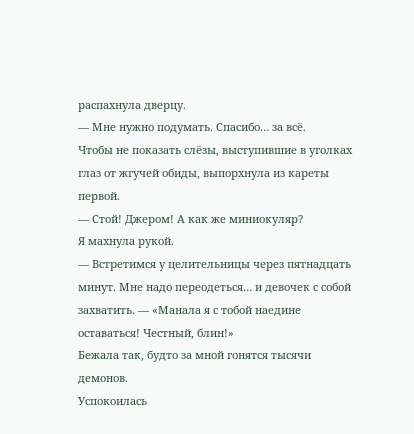распахнула дверцу.
— Мне нужно подумать. Спасибо… за всё.
Чтобы не показать слёзы, выступившие в уголках глаз от жгучей обиды, выпорхнула из кареты первой.
— Стой! Джером! А как же миниокуляр?
Я махнула рукой.
— Встретимся у целительницы через пятнадцать минут. Мне надо переодеться… и девочек с собой захватить. — «Манала я с тобой наедине оставаться! Честный, блин!»
Бежала так, будто за мной гонятся тысячи демонов.
Успокоилась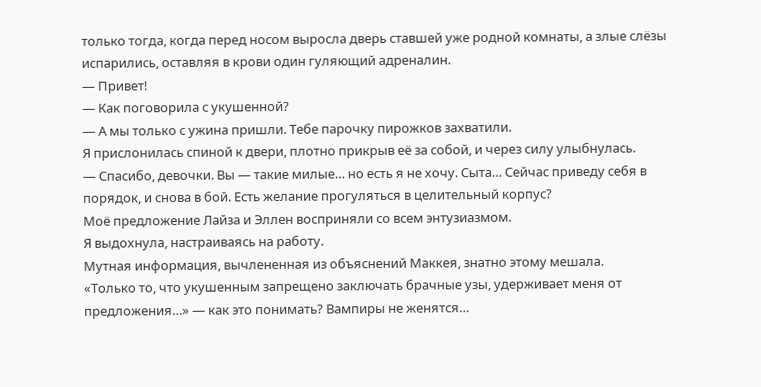только тогда, когда перед носом выросла дверь ставшей уже родной комнаты, а злые слёзы испарились, оставляя в крови один гуляющий адреналин.
— Привет!
— Как поговорила с укушенной?
— А мы только с ужина пришли. Тебе парочку пирожков захватили.
Я прислонилась спиной к двери, плотно прикрыв её за собой, и через силу улыбнулась.
— Спасибо, девочки. Вы — такие милые… но есть я не хочу. Сыта… Сейчас приведу себя в порядок, и снова в бой. Есть желание прогуляться в целительный корпус?
Моё предложение Лайза и Эллен восприняли со всем энтузиазмом.
Я выдохнула, настраиваясь на работу.
Мутная информация, вычлененная из объяснений Маккея, знатно этому мешала.
«Только то, что укушенным запрещено заключать брачные узы, удерживает меня от предложения…» — как это понимать? Вампиры не женятся…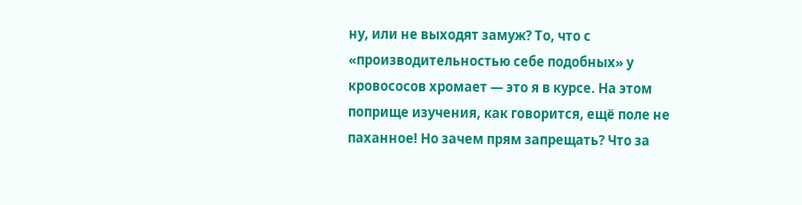ну, или не выходят замуж? То, что с «производительностью себе подобных» у кровососов хромает — это я в курсе. На этом поприще изучения, как говорится, ещё поле не паханное! Но зачем прям запрещать? Что за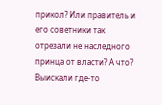прикол? Или правитель и его советники так отрезали не наследного принца от власти? А что? Выискали где-то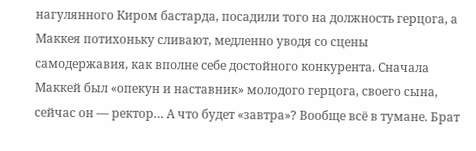нагулянного Киром бастарда, посадили того на должность герцога, а Маккея потихоньку сливают, медленно уводя со сцены самодержавия, как вполне себе достойного конкурента. Сначала Маккей был «опекун и наставник» молодого герцога, своего сына, сейчас он — ректор… А что будет «завтра»? Вообще всё в тумане. Брат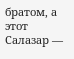братом, а этот Салазар —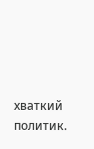хваткий политик.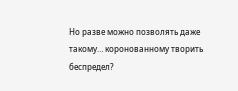Но разве можно позволять даже такому… коронованному творить беспредел?